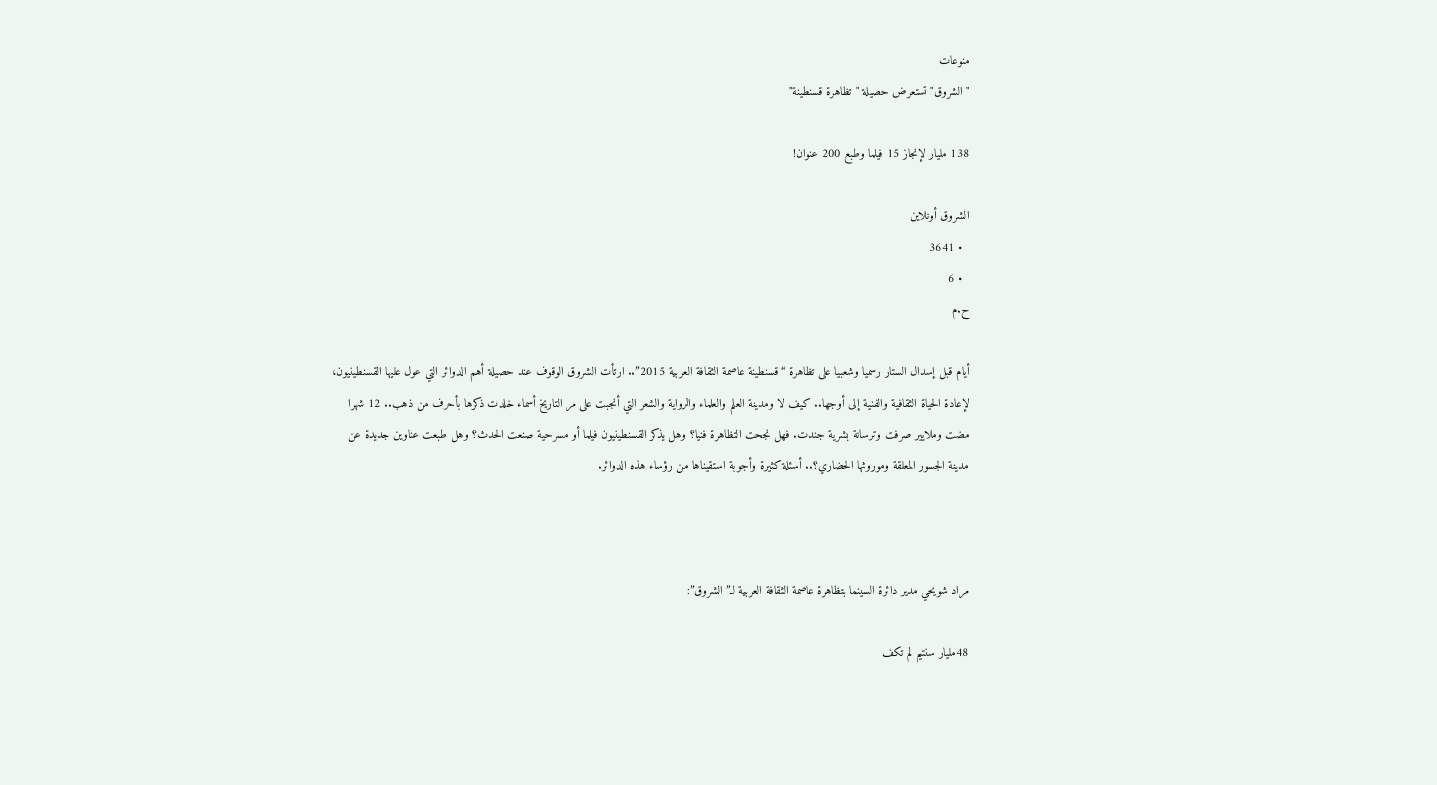منوعات
"الشروق" تستعرض حصيلة "تظاهرة قسنطينة"

138 مليار لإنجاز 15 فيلما وطبع 200 عنوان!

الشروق أونلاين
  • 3641
  • 6
ح.م

أيام قبل إسدال الستار رسميا وشعبيا على تظاهرة “قسنطينة عاصمة الثقافة العربية 2015”.. ارتأت الشروق الوقوف عند حصيلة أهم الدوائر التي عول عليها القسنطينيون، لإعادة الحياة الثقافية والفنية إلى أوجها.. كيف لا ومدينة العلم والعلماء والرواية والشعر التي أنجبت على مر التاريخ أسماء خلدت ذكرها بأحرف من ذهب.. 12 شهرا مضت وملايير صرفت وترسانة بشرية جندت. فهل نجحت التظاهرة فنيا؟ وهل يذكر القسنطينيون فيلما أو مسرحية صنعت الحدث؟ وهل طبعت عناوين جديدة عن مدينة الجسور المعلقة وموروثها الحضاري؟.. أسئلة كثيرة وأجوبة استقيناها من رؤساء هذه الدوائر.



مراد شويحي مدير دائرة السينما بتظاهرة عاصمة الثقافة العربية لـ”الشروق”:

48مليار سنتيم لم تكف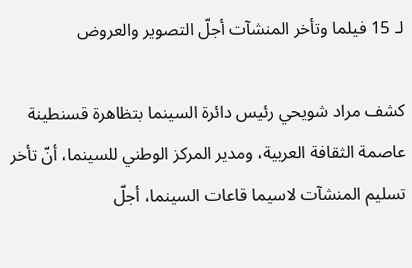لـ 15 فيلما وتأخر المنشآت أجلّ التصوير والعروض

كشف مراد شويحي رئيس دائرة السينما بتظاهرة قسنطينة عاصمة الثقافة العربية، ومدير المركز الوطني للسينما، أنّ تأخر تسليم المنشآت لاسيما قاعات السينما، أجلّ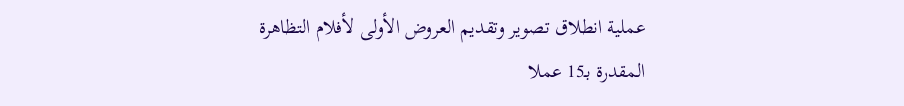عملية انطلاق تصوير وتقديم العروض الأولى لأفلام التظاهرة المقدرة بـ15 عملا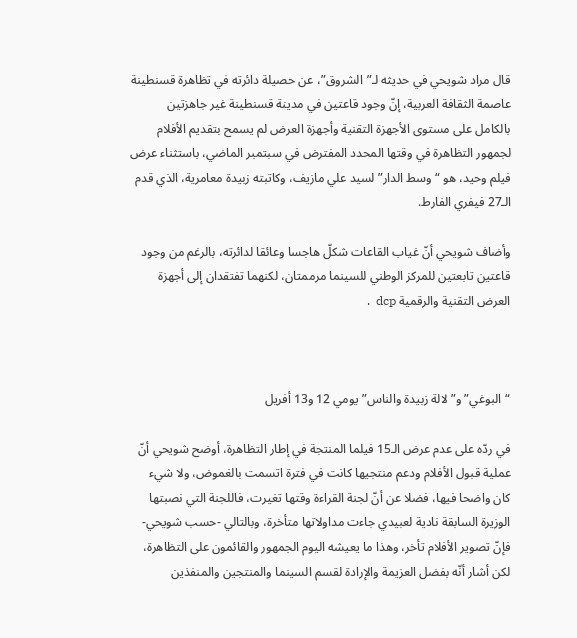قال مراد شويحي في حديثه لـ”الشروق”، عن حصيلة دائرته في تظاهرة قسنطينة عاصمة الثقافة العربية، إنّ وجود قاعتين في مدينة قسنطينة غير جاهزتين بالكامل على مستوى الأجهزة التقنية وأجهزة العرض لم يسمح بتقديم الأفلام لجمهور التظاهرة في وقتها المحدد المفترض في سبتمبر الماضي، باستثناء عرض فيلم وحيد، هو “وسط الدار” لسيد علي مازيف، وكاتبته زبيدة معامرية، الذي قدم الـ27 فيفري الفارط.

وأضاف شويحي أنّ غياب القاعات شكلّ هاجسا وعائقا لدائرته، بالرغم من وجود قاعتين تابعتين للمركز الوطني للسينما مرممتان، لكنهما تفتقدان إلى أجهزة العرض التقنية والرقمية dcp  .



“البوغي” و”لالة زبيدة والناس” يومي 12 و13 أفريل

في ردّه على عدم عرض الـ15 فيلما المنتجة في إطار التظاهرة، أوضح شويحي أنّ عملية قبول الأفلام ودعم منتجيها كانت في فترة اتسمت بالغموض، ولا شيء كان واضحا فيها، فضلا عن أنّ لجنة القراءة وقتها تغيرت، فاللجنة التي نصبتها الوزيرة السابقة نادية لعبيدي جاءت مداولاتها متأخرة، وبالتالي -حسب شويحي- فإنّ تصوير الأفلام تأخر، وهذا ما يعيشه اليوم الجمهور والقائمون على التظاهرة، لكن أشار أنّه بفضل العزيمة والإرادة لقسم السينما والمنتجين والمنفذين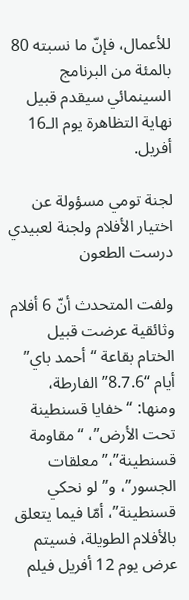للأعمال، فإنّ ما نسبته 80 بالمئة من البرنامج السينمائي سيقدم قبيل نهاية التظاهرة يوم الـ16 أفريل.

لجنة تومي مسؤولة عن اختيار الأفلام ولجنة لعبيدي درست الطعون

ولفت المتحدث أنّ 6 أفلام وثائقية عرضت قبيل الختام بقاعة “أحمد باي” أيام “8.7.6” الفارطة، ومنها: “خفايا قسنطينة تحت الأرض”، “مقاومة قسنطينة”،”معلقات الجسور”، و”لو نحكي قسنطينة”، أمّا فيما يتعلق بالأفلام الطويلة، فسيتم عرض يوم 12 أفريل فيلم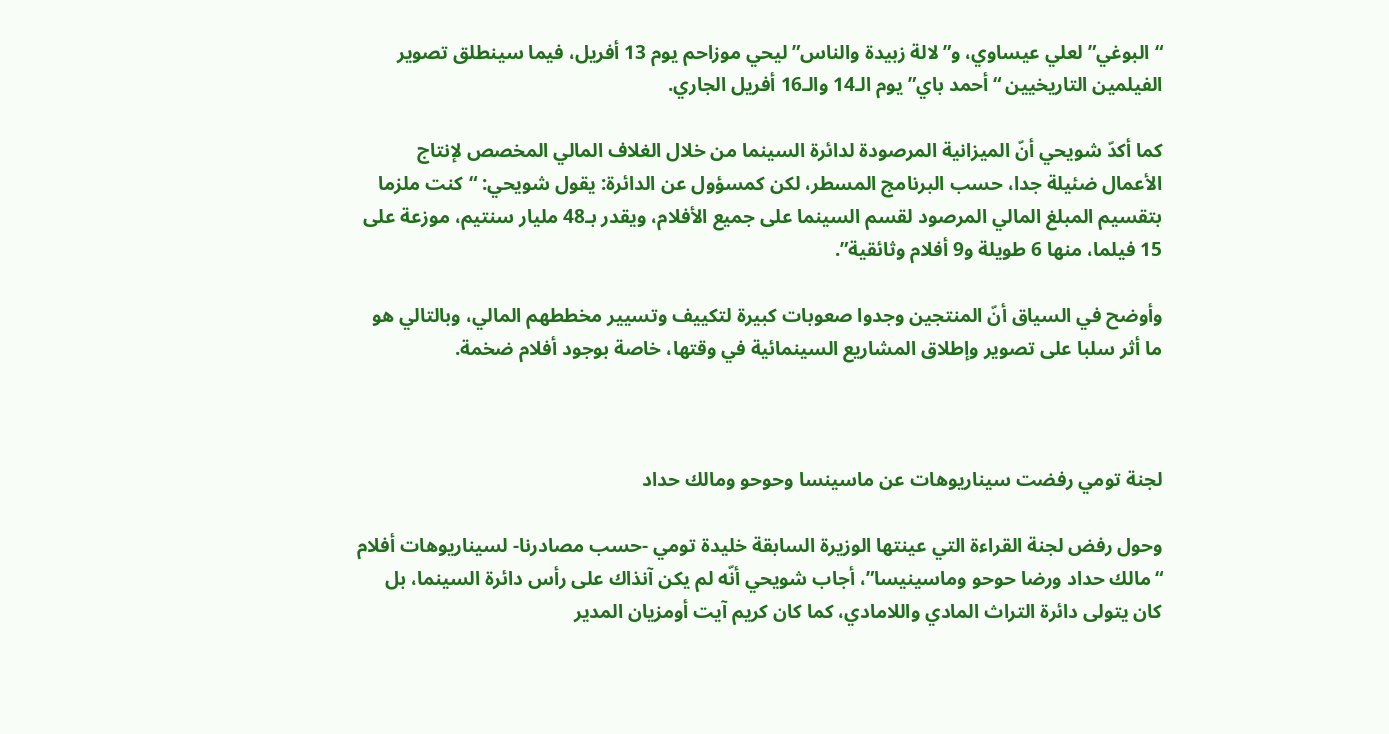“البوغي” لعلي عيساوي، و”لالة زبيدة والناس” ليحي موزاحم يوم 13 أفريل، فيما سينطلق تصوير الفيلمين التاريخيين “أحمد باي” يوم الـ14 والـ16 أفريل الجاري.

كما أكدّ شويحي أنّ الميزانية المرصودة لدائرة السينما من خلال الغلاف المالي المخصص لإنتاج الأعمال ضئيلة جدا، حسب البرنامج المسطر، لكن كمسؤول عن الدائرة: يقول شويحي: “كنت ملزما بتقسيم المبلغ المالي المرصود لقسم السينما على جميع الأفلام، ويقدر بـ48 مليار سنتيم، موزعة على 15 فيلما، منها 6 طويلة و9 أفلام وثائقية”.

وأوضح في السياق أنّ المنتجين وجدوا صعوبات كبيرة لتكييف وتسيير مخططهم المالي، وبالتالي هو ما أثر سلبا على تصوير وإطلاق المشاريع السينمائية في وقتها، خاصة بوجود أفلام ضخمة.



لجنة تومي رفضت سيناريوهات عن ماسينسا وحوحو ومالك حداد

وحول رفض لجنة القراءة التي عينتها الوزيرة السابقة خليدة تومي -حسب مصادرنا- لسيناريوهات أفلام “مالك حداد ورضا حوحو وماسينيسا”، أجاب شويحي أنّه لم يكن آنذاك على رأس دائرة السينما، بل كان يتولى دائرة التراث المادي واللامادي، كما كان كريم آيت أومزيان المدير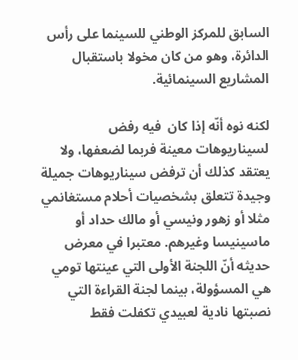السابق للمركز الوطني للسينما على رأس الدائرة، وهو من كان مخولا باستقبال المشاريع السينمائية.

لكنه نوه أنّه إذا كان  فيه رفض لسيناريوهات معينة فربما لضعفها، ولا يعتقد كذلك أن ترفض سيناريوهات جميلة وجيدة تتعلق بشخصيات أحلام مستغانمي مثلا أو زهور ونيسي أو مالك حداد أو ماسينيسا وغيرهم. معتبرا في معرض حديثه أنّ اللجنة الأولى التي عينتها تومي هي المسؤولة، بينما لجنة القراءة التي نصبتها نادية لعبيدي تكفلت فقط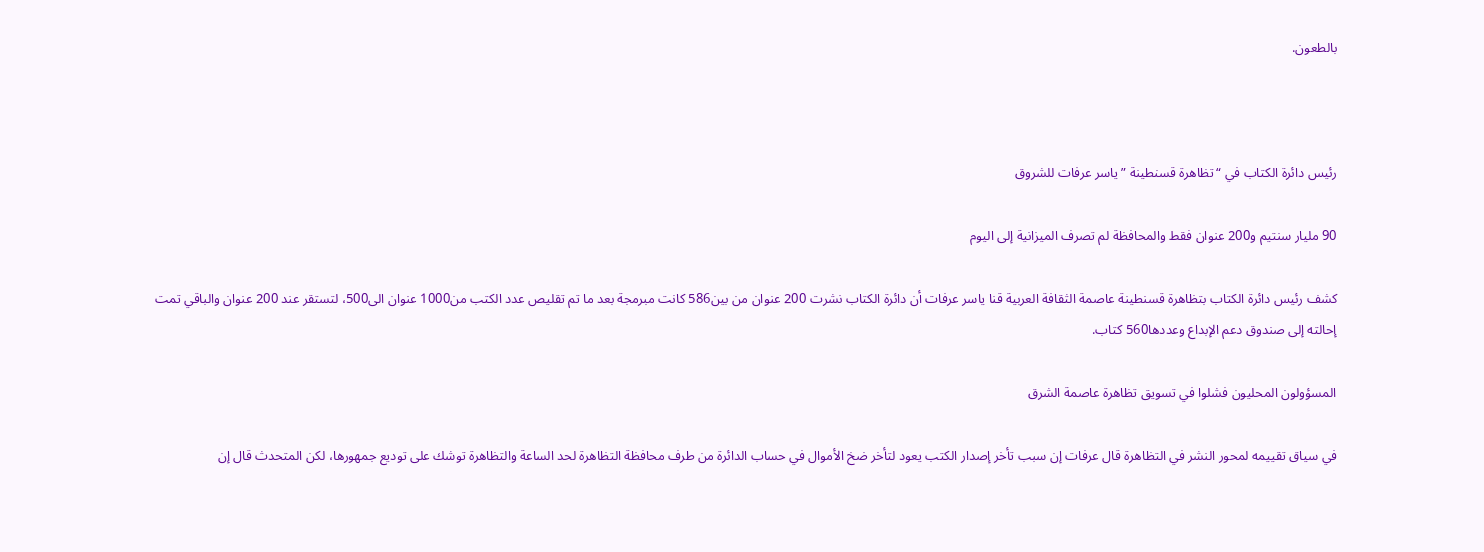بالطعون.



رئيس دائرة الكتاب في “تظاهرة قسنطينة ” ياسر عرفات للشروق

90 مليار سنتيم و200 عنوان فقط والمحافظة لم تصرف الميزانية إلى اليوم

كشف رئيس دائرة الكتاب بتظاهرة قسنطينة عاصمة الثقافة العربية قنا ياسر عرفات أن دائرة الكتاب نشرت 200 عنوان من بين586 كانت مبرمجة بعد ما تم تقليص عدد الكتب من1000 عنوان الى500، لتستقر عند 200 عنوان والباقي تمت إحالته إلى صندوق دعم الإبداع وعددها560 كتاب.

المسؤولون المحليون فشلوا في تسويق تظاهرة عاصمة الشرق

في سياق تقييمه لمحور النشر في التظاهرة قال عرفات إن سبب تأخر إصدار الكتب يعود لتأخر ضخ الأموال في حساب الدائرة من طرف محافظة التظاهرة لحد الساعة والتظاهرة توشك على توديع جمهورها، لكن المتحدث قال إن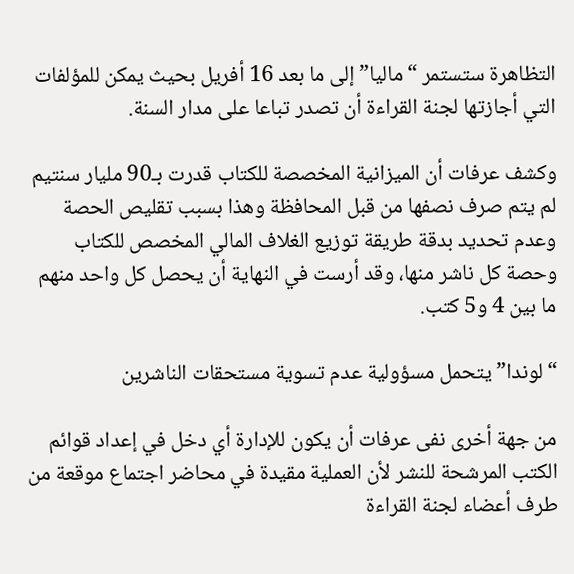التظاهرة ستستمر “ماليا” إلى ما بعد 16 أفريل بحيث يمكن للمؤلفات التي أجازتها لجنة القراءة أن تصدر تباعا على مدار السنة.

وكشف عرفات أن الميزانية المخصصة للكتاب قدرت بـ90 مليار سنتيم لم يتم صرف نصفها من قبل المحافظة وهذا بسبب تقليص الحصة وعدم تحديد بدقة طريقة توزيع الغلاف المالي المخصص للكتاب وحصة كل ناشر منها، وقد أرست في النهاية أن يحصل كل واحد منهم ما بين 4 و5 كتب.

“لوندا” يتحمل مسؤولية عدم تسوية مستحقات الناشرين

من جهة أخرى نفى عرفات أن يكون للإدارة أي دخل في إعداد قوائم الكتب المرشحة للنشر لأن العملية مقيدة في محاضر اجتماع موقعة من طرف أعضاء لجنة القراءة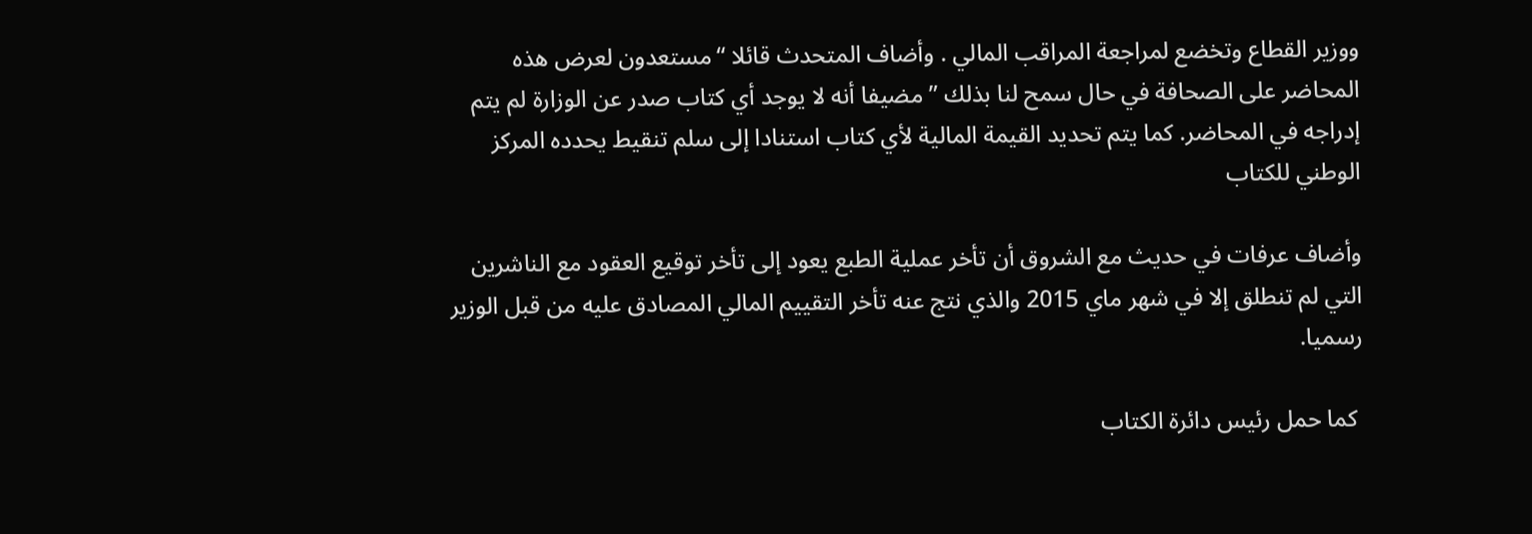ووزير القطاع وتخضع لمراجعة المراقب المالي . وأضاف المتحدث قائلا “مستعدون لعرض هذه المحاضر على الصحافة في حال سمح لنا بذلك ” مضيفا أنه لا يوجد أي كتاب صدر عن الوزارة لم يتم إدراجه في المحاضر. كما يتم تحديد القيمة المالية لأي كتاب استنادا إلى سلم تنقيط يحدده المركز الوطني للكتاب

وأضاف عرفات في حديث مع الشروق أن تأخر عملية الطبع يعود إلى تأخر توقيع العقود مع الناشرين التي لم تنطلق إلا في شهر ماي 2015 والذي نتج عنه تأخر التقييم المالي المصادق عليه من قبل الوزير رسميا.

 كما حمل رئيس دائرة الكتاب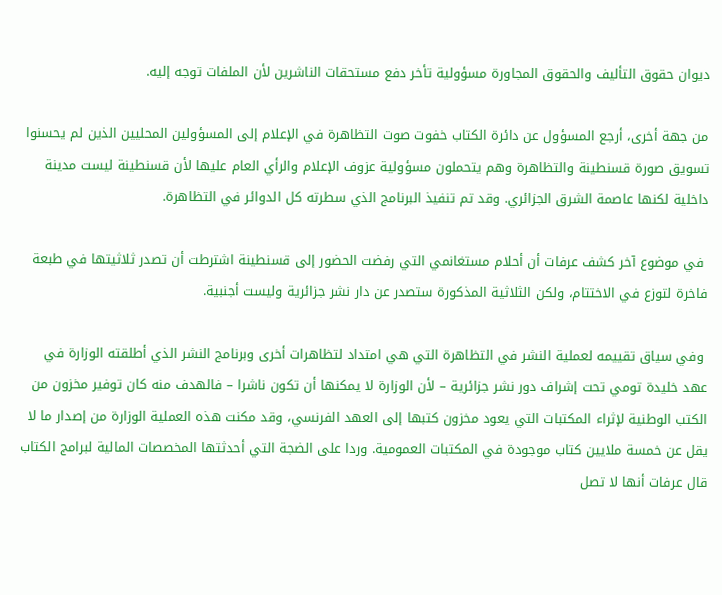ديوان حقوق التأليف والحقوق المجاورة مسؤولية تأخر دفع مستحقات الناشرين لأن الملفات توجه إليه.

من جهة أخرى، أرجع المسؤول عن دائرة الكتاب خفوت صوت التظاهرة في الإعلام إلى المسؤولين المحليين الذين لم يحسنوا تسويق صورة قسنطينة والتظاهرة وهم يتحملون مسؤولية عزوف الإعلام والرأي العام عليها لأن قسنطينة ليست مدينة داخلية لكنها عاصمة الشرق الجزائري. وقد تم تنفيذ البرنامج الذي سطرته كل الدوائر في التظاهرة.

 في موضوع آخر كشف عرفات أن أحلام مستغانمي التي رفضت الحضور إلى قسنطينة اشترطت أن تصدر ثلاثيتها في طبعة فاخرة لتوزع في الاختتام، ولكن الثلاثية المذكورة ستصدر عن دار نشر جزائرية وليست أجنبية.

 وفي سياق تقييمه لعملية النشر في التظاهرة التي هي امتداد لتظاهرات أخرى وبرنامج النشر الذي أطلقته الوزارة في عهد خليدة تومي تحت إشراف دور نشر جزائرية – لأن الوزارة لا يمكنها أن تكون ناشرا – فالهدف منه كان توفير مخزون من الكتب الوطنية لإثراء المكتبات التي يعود مخزون كتبها إلى العهد الفرنسي، وقد مكنت هذه العملية الوزارة من إصدار ما لا يقل عن خمسة ملايين كتاب موجودة في المكتبات العمومية. وردا على الضجة التي أحدثتها المخصصات المالية لبرامج الكتاب قال عرفات أنها لا تصل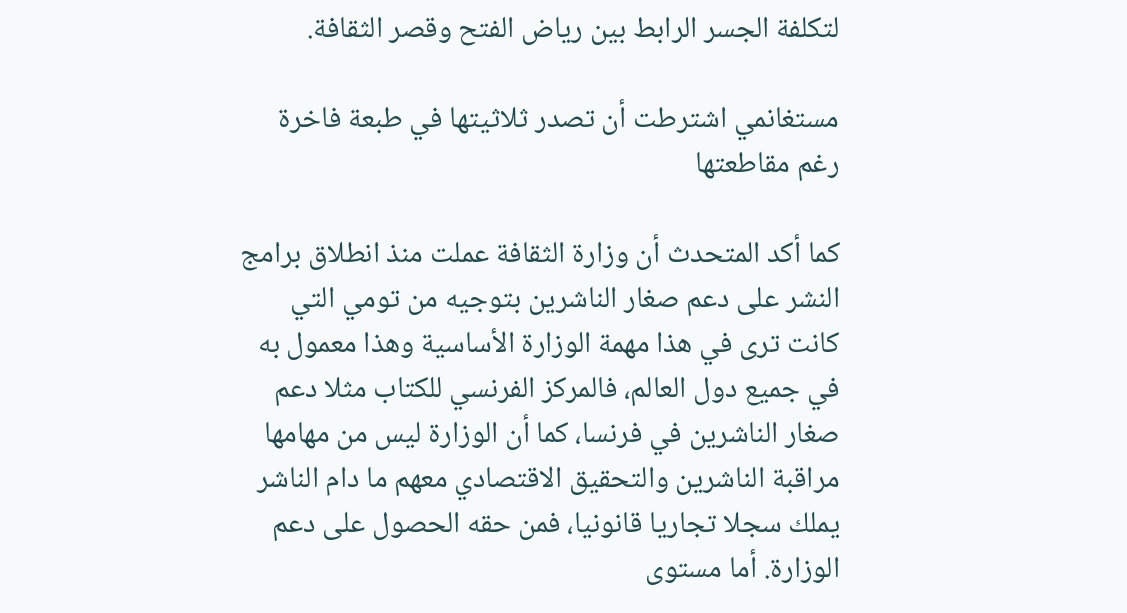لتكلفة الجسر الرابط بين رياض الفتح وقصر الثقافة.

مستغانمي اشترطت أن تصدر ثلاثيتها في طبعة فاخرة رغم مقاطعتها

كما أكد المتحدث أن وزارة الثقافة عملت منذ انطلاق برامج النشر على دعم صغار الناشرين بتوجيه من تومي التي كانت ترى في هذا مهمة الوزارة الأساسية وهذا معمول به في جميع دول العالم، فالمركز الفرنسي للكتاب مثلا دعم صغار الناشرين في فرنسا، كما أن الوزارة ليس من مهامها مراقبة الناشرين والتحقيق الاقتصادي معهم ما دام الناشر يملك سجلا تجاريا قانونيا، فمن حقه الحصول على دعم الوزارة. أما مستوى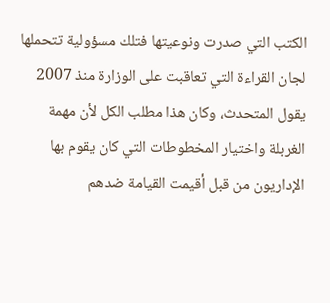الكتب التي صدرت ونوعيتها فتلك مسؤولية تتحملها لجان القراءة التي تعاقبت على الوزارة منذ 2007 يقول المتحدث، وكان هذا مطلب الكل لأن مهمة الغربلة واختيار المخطوطات التي كان يقوم بها الإداريون من قبل أقيمت القيامة ضدهم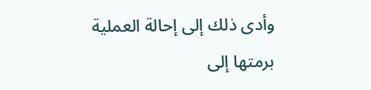وأدى ذلك إلى إحالة العملية برمتها إلى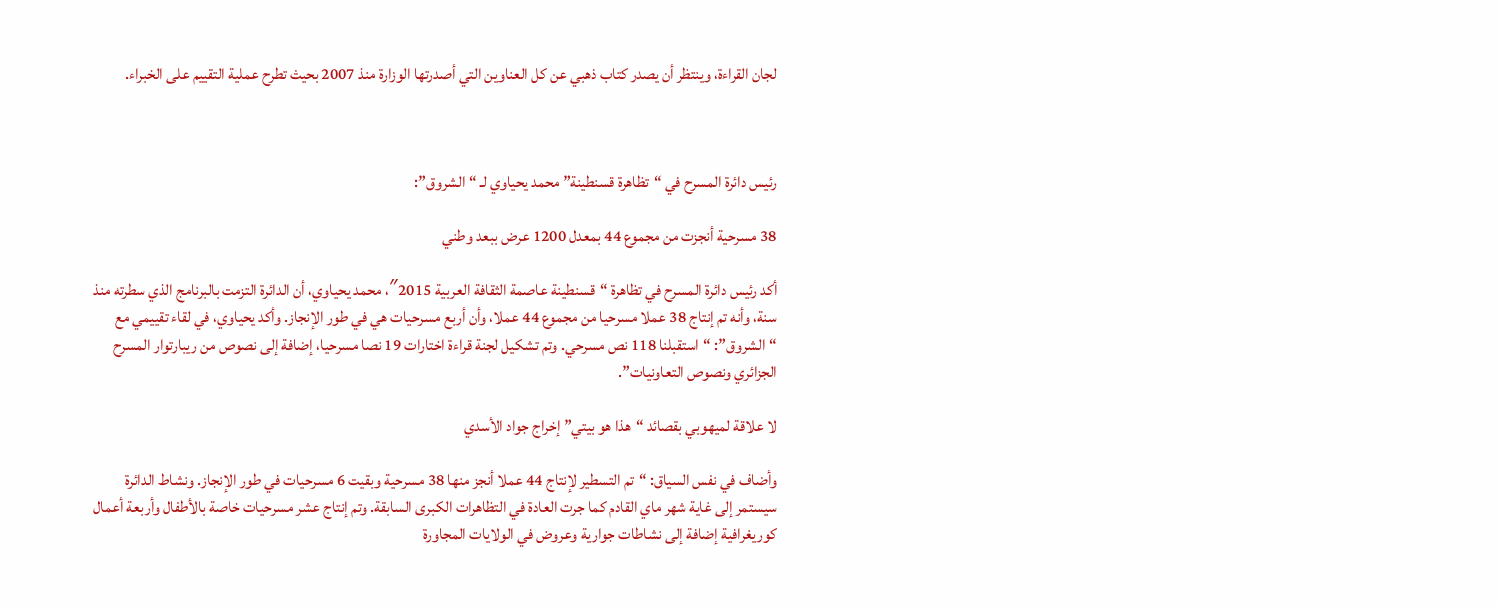لجان القراءة، وينتظر أن يصدر كتاب ذهبي عن كل العناوين التي أصدرتها الوزارة منذ 2007 بحيث تطرح عملية التقييم على الخبراء.



رئيس دائرة المسرح في “تظاهرة قسنطينة” محمد يحياوي لـ “الشروق”:

38 مسرحية أنجزت من مجموع 44 بمعدل 1200 عرض ببعد وطني

أكد رئيس دائرة المسرح في تظاهرة “قسنطينة عاصمة الثقافة العربية 2015″، محمد يحياوي، أن الدائرة التزمت بالبرنامج الذي سطرته منذ سنة، وأنه تم إنتاج 38 عملا مسرحيا من مجموع 44 عملا، وأن أربع مسرحيات هي في طور الإنجاز. وأكد يحياوي، في لقاء تقييمي مع “الشروق”: “استقبلنا 118 نص مسرحي. وتم تشكيل لجنة قراءة اختارات 19 نصا مسرحيا، إضافة إلى نصوص من ريبارتوار المسرح الجزائري ونصوص التعاونيات”.

لا علاقة لميهوبي بقصائد “هذا هو بيتي” إخراج جواد الأسدي

وأضاف في نفس السياق: “تم التسطير لإنتاج 44 عملا أنجز منها 38 مسرحية وبقيت 6 مسرحيات في طور الإنجاز. ونشاط الدائرة سيستمر إلى غاية شهر ماي القادم كما جرت العادة في التظاهرات الكبرى السابقة. وتم إنتاج عشر مسرحيات خاصة بالأطفال وأربعة أعمال كوريغرافية إضافة إلى نشاطات جوارية وعروض في الولايات المجاورة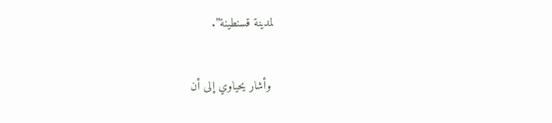لمدينة قسنطينة”.

 وأشار يحياوي إلى أن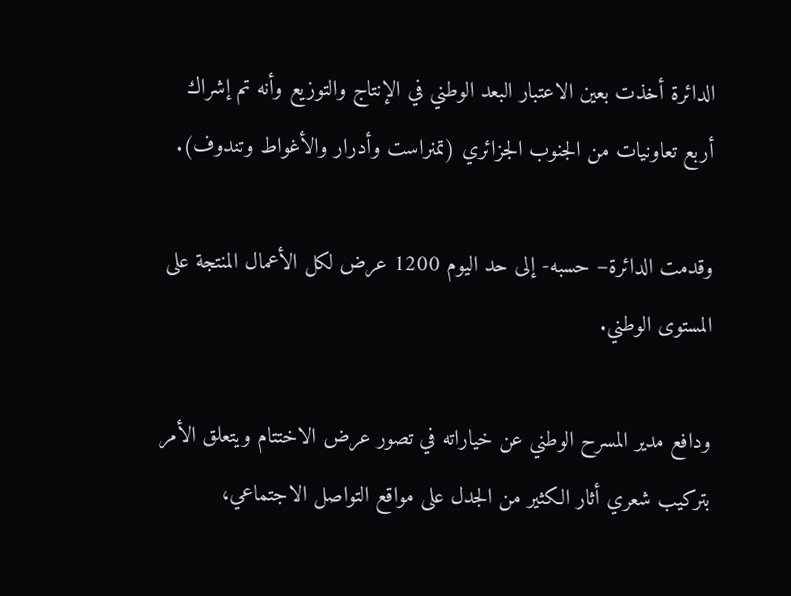الدائرة أخذت بعين الاعتبار البعد الوطني في الإنتاج والتوزيع وأنه تم إشراك أربع تعاونيات من الجنوب الجزائري (تمنراست وأدرار والأغواط وتندوف).

وقدمت الدائرة– حسبه- إلى حد اليوم 1200 عرض لكل الأعمال المنتجة على المستوى الوطني.

ودافع مدير المسرح الوطني عن خياراته في تصور عرض الاختتام ويتعلق الأمر بتركيب شعري أثار الكثير من الجدل على مواقع التواصل الاجتماعي،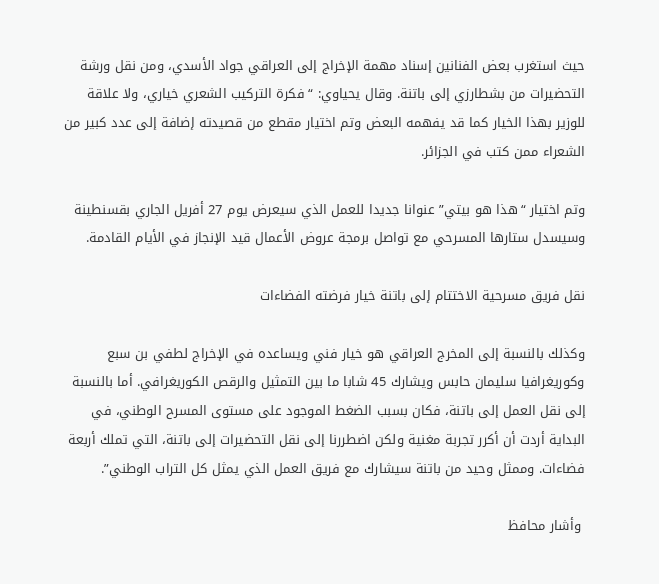حيث استغرب بعض الفنانين إسناد مهمة الإخراج إلى العراقي جواد الأسدي، ومن نقل ورشة التحضيرات من بشطارزي إلى باتنة. وقال يحياوي: “فكرة التركيب الشعري خياري، ولا علاقة للوزير بهذا الخيار كما قد يفهمه البعض وتم اختيار مقطع من قصيدته إضافة إلى عدد كبير من الشعراء ممن كتب في الجزائر.

وتم اختيار “هذا هو بيتي” عنوانا جديدا للعمل الذي سيعرض يوم 27 أفريل الجاري بقسنطينة وسيسدل ستارها المسرحي مع تواصل برمجة عروض الأعمال قيد الإنجاز في الأيام القادمة.

نقل فريق مسرحية الاختتام إلى باتنة خيار فرضته الفضاءات

وكذلك بالنسبة إلى المخرج العراقي هو خيار فني ويساعده في الإخراج لطفي بن سبع وكوريغرافيا سليمان حابس ويشارك 45 شابا ما بين التمثيل والرقص الكوريغرافي. أما بالنسبة إلى نقل العمل إلى باتنة، فكان بسبب الضغط الموجود على مستوى المسرح الوطني، في البداية أردت أن أكرر تجربة مغنية ولكن اضطررنا إلى نقل التحضيرات إلى باتنة، التي تملك أربعة فضاءات. وممثل وحيد من باتنة سيشارك مع فريق العمل الذي يمثل كل التراب الوطني”.

 وأشار محافظ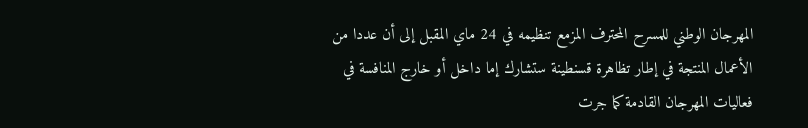المهرجان الوطني للمسرح المحترف المزمع تنظيمه في 24 ماي المقبل إلى أن عددا من الأعمال المنتجة في إطار تظاهرة قسنطينة ستشارك إما داخل أو خارج المنافسة في فعاليات المهرجان القادمة كما جرت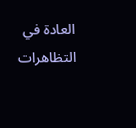العادة في التظاهرات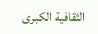الثقافية الكبرى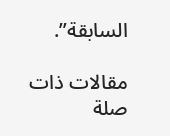السابقة”.

مقالات ذات صلة